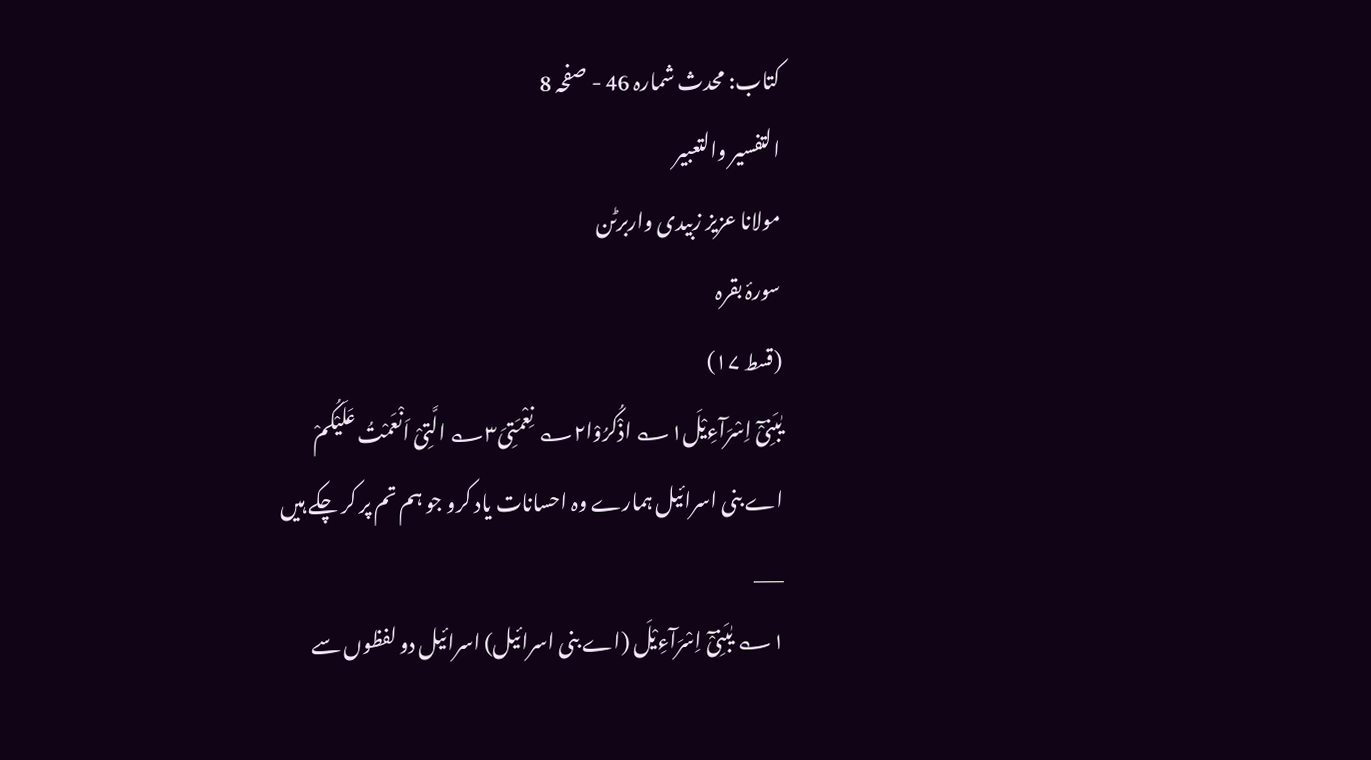کتاب: محدث شمارہ 46 - صفحہ 8
التفسیر والتعبیر
مولانا عزیز زبیدی واربرٹن
سورۂ بقرہ
(قسط ۱۷)
یٰبَنِیْٓ اِسْرَآءِیْلَ۱؎ اذْکُرُوْا۲؎ نِعْمَتِیَ۳؎ الَّتِیْ اَنْعَمْتُ عَلَیْکُمْ
اے بنی اسرائیل ہمارے وہ احسانات یاد کرو جو ہم تم پر کر چکے ہیں
___
۱؎ یٰبَنِیْٓ اِسْرَآءِیْلَ (اے بنی اسرائیل) اسرائیل دو لفظوں سے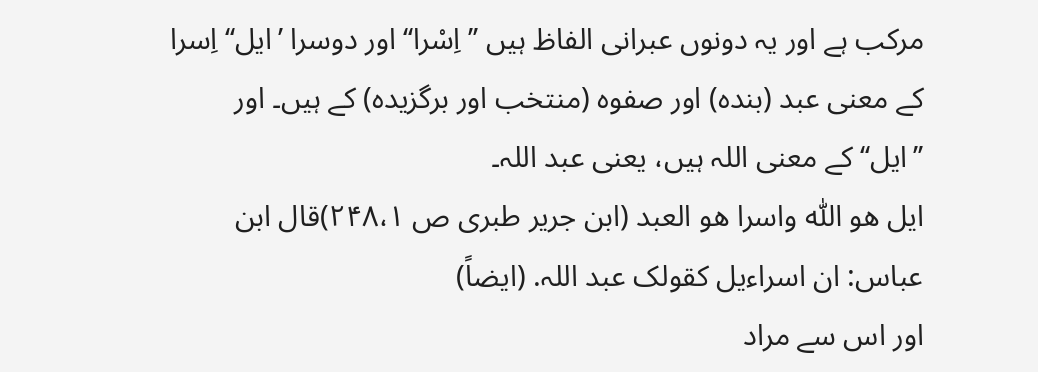مرکب ہے اور یہ دونوں عبرانی الفاظ ہیں ’’اِسْرا‘‘ اور دوسرا ’ایل‘‘ اِسرا کے معنی عبد (بندہ) اور صفوہ (منتخب اور برگزیدہ) کے ہیں۔ اور ’’ایل‘‘ کے معنی اللہ ہیں، یعنی عبد اللہ۔
ایل ھو اللّٰہ واسرا ھو العبد (ابن جریر طبری ص ۲۴۸،۱)قال ابن عباس: ان اسراءیل کقولک عبد اللہ. (ایضاً)
اور اس سے مراد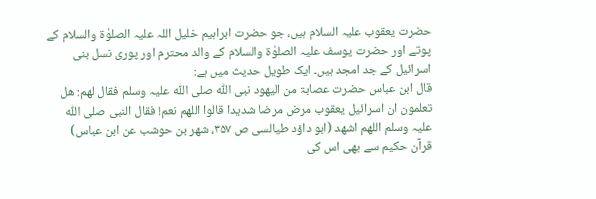حضرت یعقوب علیہ السلام ہیں، جو حضرت ابراہیم خلیل اللہ علیہ الصلوٰۃ والسلام کے پوتے اور حضرت یوسف علیہ الصلوٰۃ والسلام کے والد محترم اور پوری نسل بنی اسرائیل کے جد امجد ہیں۔ ایک طویل حدیث میں ہے:
قال ابن عباس حضرت عصابۃ من الیھود نبی اللّٰہ صلی اللّٰہ علیہ وسلم فقال لھم: ھل تعلمون ان اسرائیل یعقوب مرض مرضا شدیدا قالوا اللھم نعم! فقال النبی صلی اللّٰہ علیہ وسلم اللھم اشھد (ابو داؤد طیالسی ص ۳۵۷، شھر بن حوشب عن ابن عباس)
قرآن حکیم سے بھی اس کی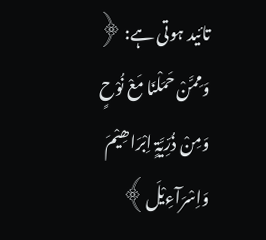تائید ہوتی ہے: ﴿ وَمِمَّنْ حَمَلْنَا مَعْ نُوْحٍ وَمِنْ ذُرِّیَّۃٍ اِبْرَاھِیْمَ وَاِسْرَآءِیْلَ﴾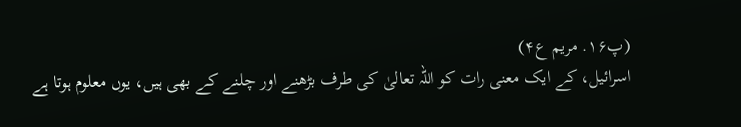(پ۱۶. مریم ع۴)
اسرائیل، کے ایک معنی رات کو اللہ تعالیٰ کی طرف بڑھنے اور چلنے کے بھی ہیں، یوں معلوم ہوتا ہے